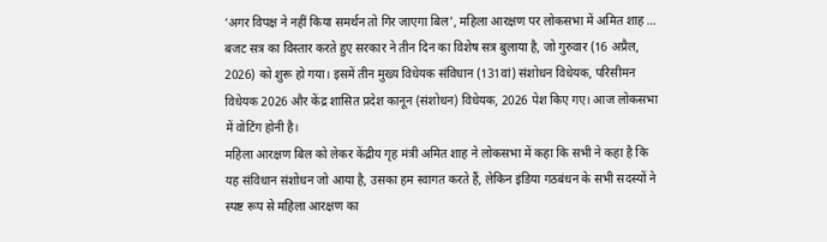‘अगर विपक्ष ने नहीं किया समर्थन तो गिर जाएगा बिल’, महिला आरक्षण पर लोकसभा में अमित शाह …
बजट सत्र का विस्तार करते हुए सरकार ने तीन दिन का विशेष सत्र बुलाया है, जो गुरुवार (16 अप्रैल, 2026) को शुरू हो गया। इसमें तीन मुख्य विधेयक संविधान (131वां) संशोधन विधेयक, परिसीमन विधेयक 2026 और केंद्र शासित प्रदेश कानून (संशोधन) विधेयक, 2026 पेश किए गए। आज लोकसभा में वोटिंग होनी है।
महिला आरक्षण बिल को लेकर केंद्रीय गृह मंत्री अमित शाह ने लोकसभा में कहा कि सभी ने कहा है कि यह संविधान संशोधन जो आया है, उसका हम स्वागत करते हैं, लेकिन इंडिया गठबंधन के सभी सदस्यों ने स्पष्ट रूप से महिला आरक्षण का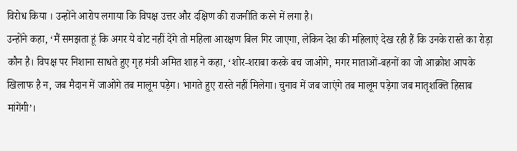विरोध किया । उन्होंने आरोप लगाया कि विपक्ष उत्तर और दक्षिण की राजनीति करने में लगा है।
उन्होंने कहा, ‘मैं समझता हूं कि अगर ये वोट नहीं देंगे तो महिला आरक्षण बिल गिर जाएगा, लेकिन देश की महिलाएं देख रही हैं कि उनके रास्ते का रोड़ा कौन है। विपक्ष पर निशाना साधते हुए गृह मंत्री अमित शाह ने कहा, ‘शोर-शराबा करके बच जाओगे, मगर माताओं-बहनों का जो आक्रोश आपके खिलाफ है न, जब मैदान में जाओगे तब मालूम पड़ेग। भागते हुए रास्ते नहीं मिलेगा। चुनाव में जब जाएंगे तब मालूम पड़ेगा जब मातृशक्ति हिसाब मांगेंगी’।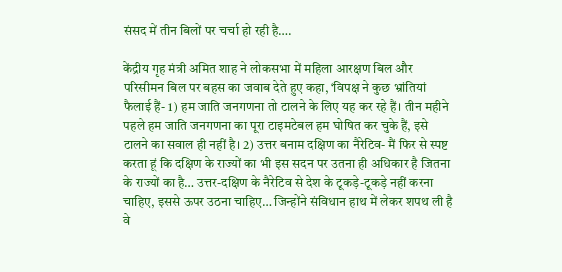संसद में तीन बिलों पर चर्चा हो रही है….

केंद्रीय गृह मंत्री अमित शाह ने लोकसभा में महिला आरक्षण बिल और परिसीमन बिल पर बहस का जवाब देते हुए कहा, ‘विपक्ष ने कुछ भ्रांतियां फैलाई हैं- 1) हम जाति जनगणना तो टालने के लिए यह कर रहे हैं। तीन महीने पहले हम जाति जनगणना का पूरा टाइमटेबल हम घोषित कर चुके हैं, इसे टालने का सवाल ही नहीं है। 2) उत्तर बनाम दक्षिण का नैरेटिव- मैं फिर से स्पष्ट करता हूं कि दक्षिण के राज्यों का भी इस सदन पर उतना ही अधिकार है जितना के राज्यों का है… उत्तर-दक्षिण के नैरेटिव से देश के टूकड़े-टूकड़े नहीं करना चाहिए, इससे ऊपर उठना चाहिए… जिन्होंने संविधान हाथ में लेकर शपथ ली है वे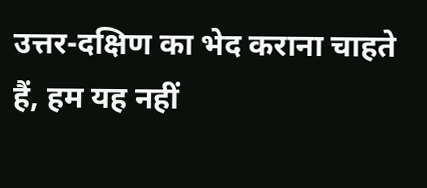उत्तर-दक्षिण का भेद कराना चाहते हैं, हम यह नहीं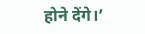होने देंगे।’